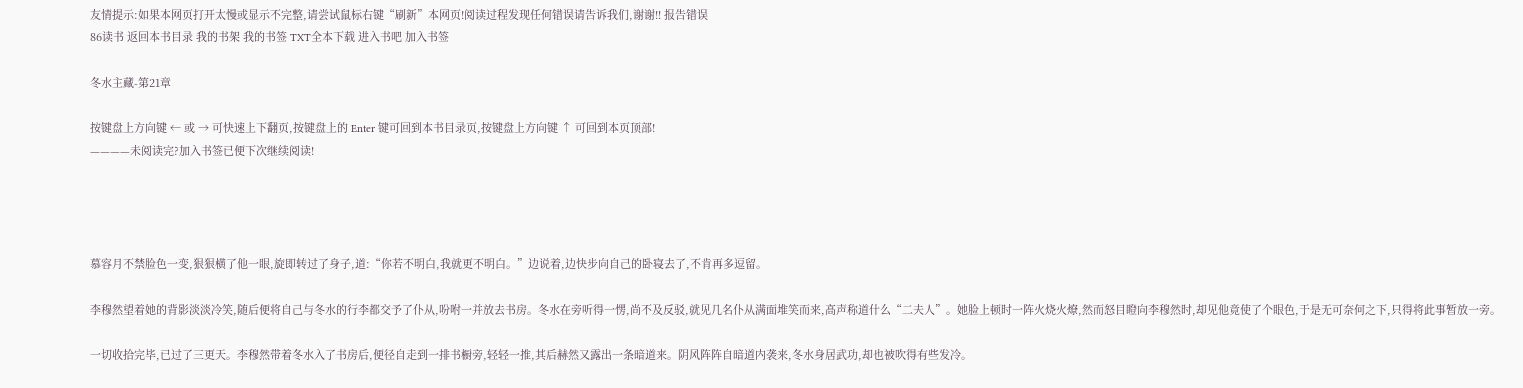友情提示:如果本网页打开太慢或显示不完整,请尝试鼠标右键“刷新”本网页!阅读过程发现任何错误请告诉我们,谢谢!! 报告错误
86读书 返回本书目录 我的书架 我的书签 TXT全本下载 进入书吧 加入书签

冬水主藏-第21章

按键盘上方向键 ← 或 → 可快速上下翻页,按键盘上的 Enter 键可回到本书目录页,按键盘上方向键 ↑ 可回到本页顶部!
————未阅读完?加入书签已便下次继续阅读!




慕容月不禁脸色一变,狠狠横了他一眼,旋即转过了身子,道:“你若不明白,我就更不明白。”边说着,边快步向自己的卧寝去了,不肯再多逗留。

李穆然望着她的背影淡淡冷笑,随后便将自己与冬水的行李都交予了仆从,吩咐一并放去书房。冬水在旁听得一愣,尚不及反驳,就见几名仆从满面堆笑而来,高声称道什么“二夫人”。她脸上顿时一阵火烧火燎,然而怒目瞪向李穆然时,却见他竟使了个眼色,于是无可奈何之下,只得将此事暂放一旁。

一切收拾完毕,已过了三更天。李穆然带着冬水入了书房后,便径自走到一排书橱旁,轻轻一推,其后赫然又露出一条暗道来。阴风阵阵自暗道内袭来,冬水身居武功,却也被吹得有些发冷。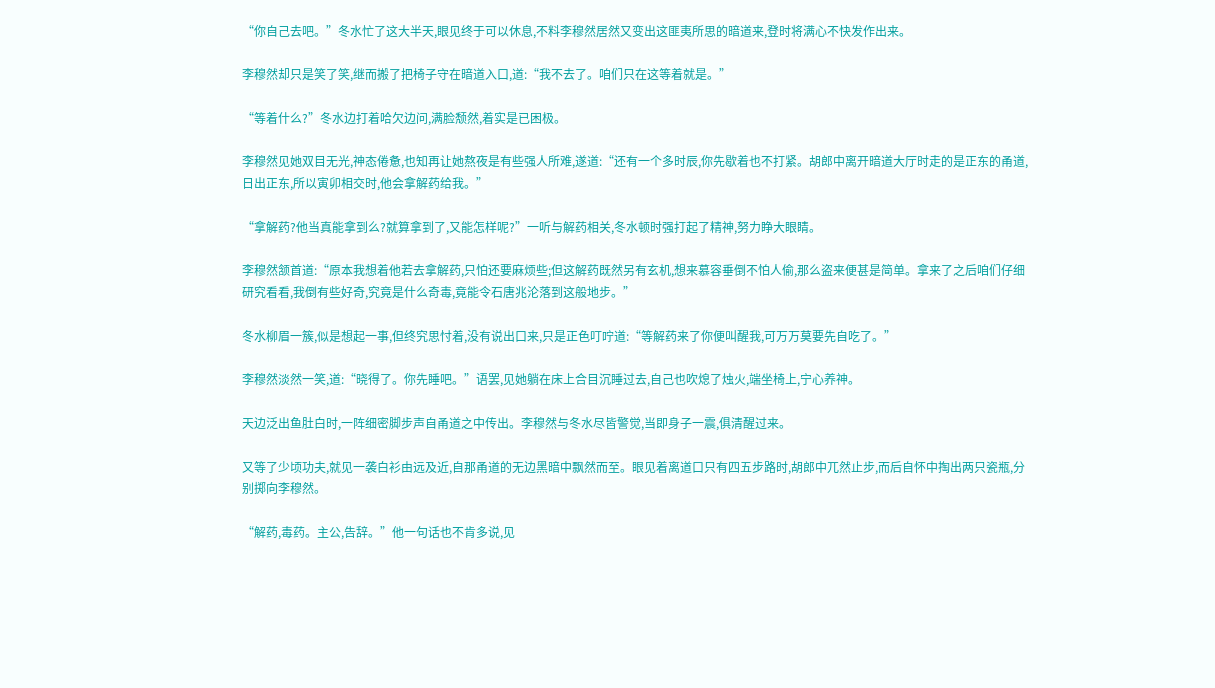“你自己去吧。”冬水忙了这大半天,眼见终于可以休息,不料李穆然居然又变出这匪夷所思的暗道来,登时将满心不快发作出来。

李穆然却只是笑了笑,继而搬了把椅子守在暗道入口,道:“我不去了。咱们只在这等着就是。”

“等着什么?”冬水边打着哈欠边问,满脸颓然,着实是已困极。

李穆然见她双目无光,神态倦惫,也知再让她熬夜是有些强人所难,遂道:“还有一个多时辰,你先歇着也不打紧。胡郎中离开暗道大厅时走的是正东的甬道,日出正东,所以寅卯相交时,他会拿解药给我。”

“拿解药?他当真能拿到么?就算拿到了,又能怎样呢?”一听与解药相关,冬水顿时强打起了精神,努力睁大眼睛。

李穆然颔首道:“原本我想着他若去拿解药,只怕还要麻烦些;但这解药既然另有玄机,想来慕容垂倒不怕人偷,那么盗来便甚是简单。拿来了之后咱们仔细研究看看,我倒有些好奇,究竟是什么奇毒,竟能令石唐兆沦落到这般地步。”

冬水柳眉一簇,似是想起一事,但终究思忖着,没有说出口来,只是正色叮咛道:“等解药来了你便叫醒我,可万万莫要先自吃了。”

李穆然淡然一笑,道:“晓得了。你先睡吧。”语罢,见她躺在床上合目沉睡过去,自己也吹熄了烛火,端坐椅上,宁心养神。

天边泛出鱼肚白时,一阵细密脚步声自甬道之中传出。李穆然与冬水尽皆警觉,当即身子一震,俱清醒过来。

又等了少顷功夫,就见一袭白衫由远及近,自那甬道的无边黑暗中飘然而至。眼见着离道口只有四五步路时,胡郎中兀然止步,而后自怀中掏出两只瓷瓶,分别掷向李穆然。

“解药,毒药。主公,告辞。”他一句话也不肯多说,见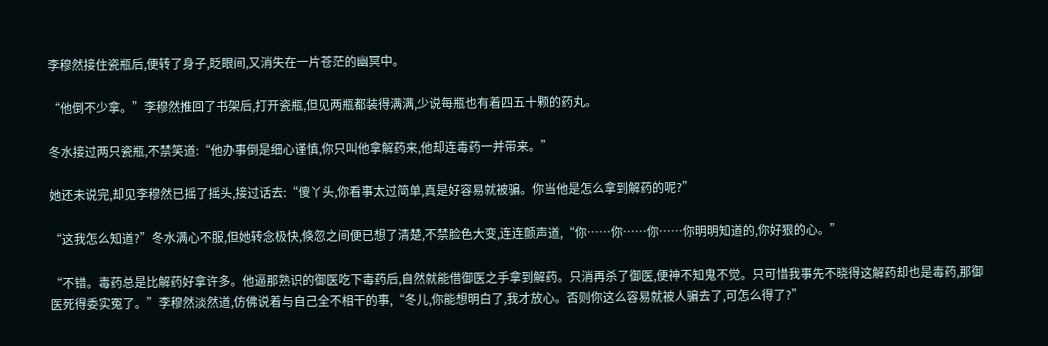李穆然接住瓷瓶后,便转了身子,眨眼间,又消失在一片苍茫的幽冥中。

“他倒不少拿。”李穆然推回了书架后,打开瓷瓶,但见两瓶都装得满满,少说每瓶也有着四五十颗的药丸。

冬水接过两只瓷瓶,不禁笑道:“他办事倒是细心谨慎,你只叫他拿解药来,他却连毒药一并带来。”

她还未说完,却见李穆然已摇了摇头,接过话去:“傻丫头,你看事太过简单,真是好容易就被骗。你当他是怎么拿到解药的呢?”

“这我怎么知道?”冬水满心不服,但她转念极快,倏忽之间便已想了清楚,不禁脸色大变,连连颤声道,“你……你……你……你明明知道的,你好狠的心。”

“不错。毒药总是比解药好拿许多。他逼那熟识的御医吃下毒药后,自然就能借御医之手拿到解药。只消再杀了御医,便神不知鬼不觉。只可惜我事先不晓得这解药却也是毒药,那御医死得委实冤了。”李穆然淡然道,仿佛说着与自己全不相干的事,“冬儿,你能想明白了,我才放心。否则你这么容易就被人骗去了,可怎么得了?”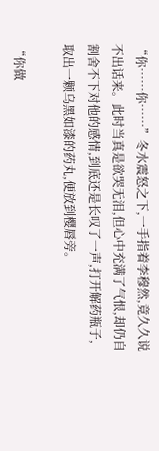“你……你……”冬水震怒之下,一手指着李穆然,竟久久说不出话来。此时当真是欲哭无泪,但心中充满了气恨,却仍自割舍不下对他的感情,到底还是长叹了一声,打开解药瓶子,取出一颗乌黑如漆的药丸,便放到樱唇旁。

“你做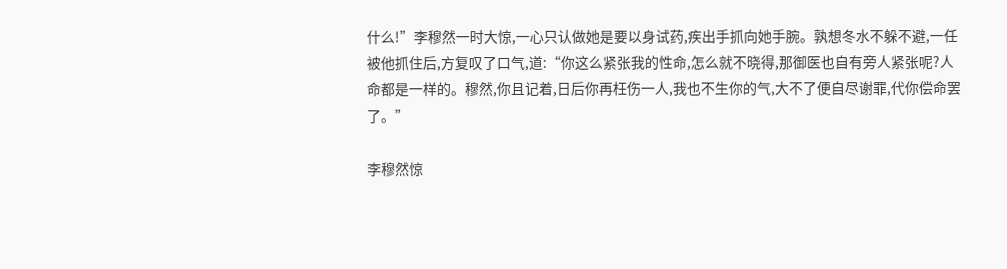什么!”李穆然一时大惊,一心只认做她是要以身试药,疾出手抓向她手腕。孰想冬水不躲不避,一任被他抓住后,方复叹了口气,道:“你这么紧张我的性命,怎么就不晓得,那御医也自有旁人紧张呢?人命都是一样的。穆然,你且记着,日后你再枉伤一人,我也不生你的气,大不了便自尽谢罪,代你偿命罢了。”

李穆然惊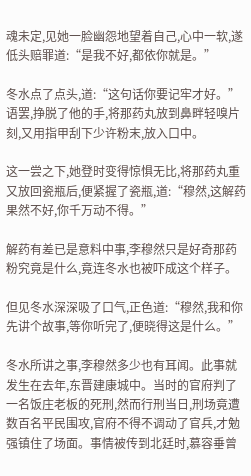魂未定,见她一脸幽怨地望着自己,心中一软,遂低头赔罪道:“是我不好,都依你就是。”

冬水点了点头,道:“这句话你要记牢才好。”语罢,挣脱了他的手,将那药丸放到鼻畔轻嗅片刻,又用指甲刮下少许粉末,放入口中。

这一尝之下,她登时变得惊惧无比,将那药丸重又放回瓷瓶后,便紧握了瓷瓶,道:“穆然,这解药果然不好,你千万动不得。”

解药有差已是意料中事,李穆然只是好奇那药粉究竟是什么,竟连冬水也被吓成这个样子。

但见冬水深深吸了口气,正色道:“穆然,我和你先讲个故事,等你听完了,便晓得这是什么。”

冬水所讲之事,李穆然多少也有耳闻。此事就发生在去年,东晋建康城中。当时的官府判了一名饭庄老板的死刑,然而行刑当日,刑场竟遭数百名平民围攻,官府不得不调动了官兵,才勉强镇住了场面。事情被传到北廷时,慕容垂曾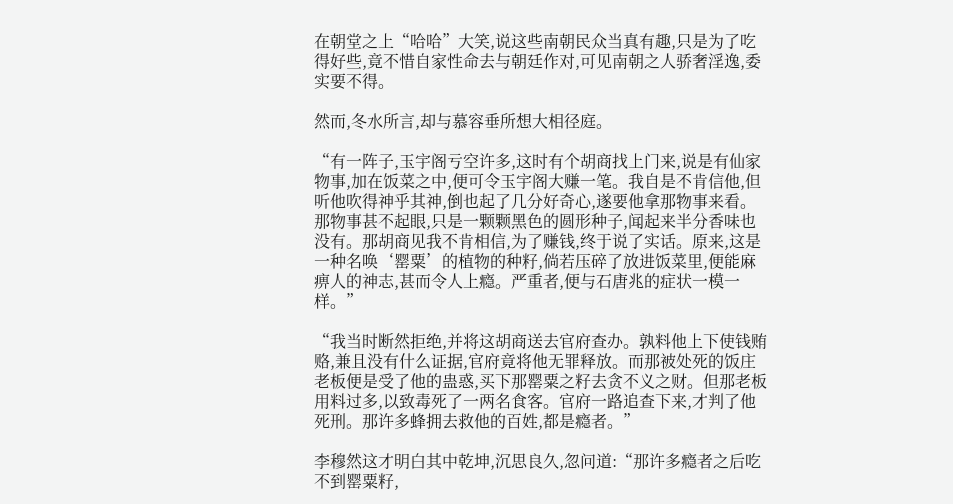在朝堂之上“哈哈”大笑,说这些南朝民众当真有趣,只是为了吃得好些,竟不惜自家性命去与朝廷作对,可见南朝之人骄奢淫逸,委实要不得。

然而,冬水所言,却与慕容垂所想大相径庭。

“有一阵子,玉宇阁亏空许多,这时有个胡商找上门来,说是有仙家物事,加在饭菜之中,便可令玉宇阁大赚一笔。我自是不肯信他,但听他吹得神乎其神,倒也起了几分好奇心,遂要他拿那物事来看。那物事甚不起眼,只是一颗颗黑色的圆形种子,闻起来半分香味也没有。那胡商见我不肯相信,为了赚钱,终于说了实话。原来,这是一种名唤‘罂粟’的植物的种籽,倘若压碎了放进饭菜里,便能麻痹人的神志,甚而令人上瘾。严重者,便与石唐兆的症状一模一样。”

“我当时断然拒绝,并将这胡商送去官府查办。孰料他上下使钱贿赂,兼且没有什么证据,官府竟将他无罪释放。而那被处死的饭庄老板便是受了他的蛊惑,买下那罂粟之籽去贪不义之财。但那老板用料过多,以致毒死了一两名食客。官府一路追查下来,才判了他死刑。那许多蜂拥去救他的百姓,都是瘾者。”

李穆然这才明白其中乾坤,沉思良久,忽问道:“那许多瘾者之后吃不到罂粟籽,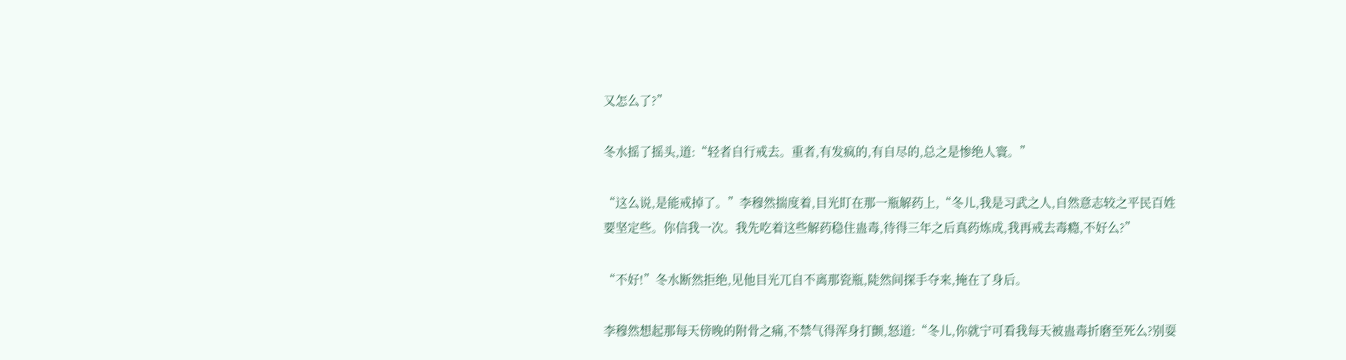又怎么了?”

冬水摇了摇头,道:“轻者自行戒去。重者,有发疯的,有自尽的,总之是惨绝人寰。”

“这么说,是能戒掉了。”李穆然揣度着,目光盯在那一瓶解药上,“冬儿,我是习武之人,自然意志较之平民百姓要坚定些。你信我一次。我先吃着这些解药稳住蛊毒,待得三年之后真药炼成,我再戒去毒瘾,不好么?”

“不好!”冬水断然拒绝,见他目光兀自不离那瓷瓶,陡然间探手夺来,掩在了身后。

李穆然想起那每天傍晚的附骨之痛,不禁气得浑身打颤,怒道:“冬儿,你就宁可看我每天被蛊毒折磨至死么?别耍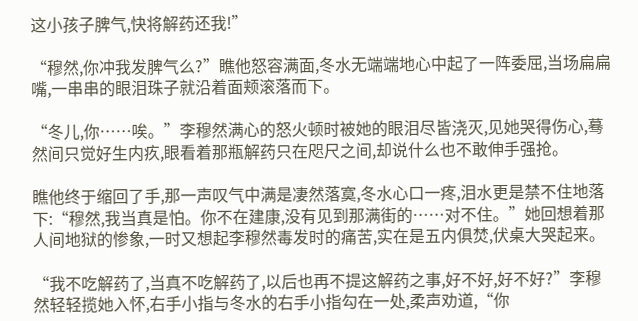这小孩子脾气,快将解药还我!”

“穆然,你冲我发脾气么?”瞧他怒容满面,冬水无端端地心中起了一阵委屈,当场扁扁嘴,一串串的眼泪珠子就沿着面颊滚落而下。

“冬儿,你……唉。”李穆然满心的怒火顿时被她的眼泪尽皆浇灭,见她哭得伤心,蓦然间只觉好生内疚,眼看着那瓶解药只在咫尺之间,却说什么也不敢伸手强抢。

瞧他终于缩回了手,那一声叹气中满是凄然落寞,冬水心口一疼,泪水更是禁不住地落下:“穆然,我当真是怕。你不在建康,没有见到那满街的……对不住。”她回想着那人间地狱的惨象,一时又想起李穆然毒发时的痛苦,实在是五内俱焚,伏桌大哭起来。

“我不吃解药了,当真不吃解药了,以后也再不提这解药之事,好不好,好不好?”李穆然轻轻揽她入怀,右手小指与冬水的右手小指勾在一处,柔声劝道,“你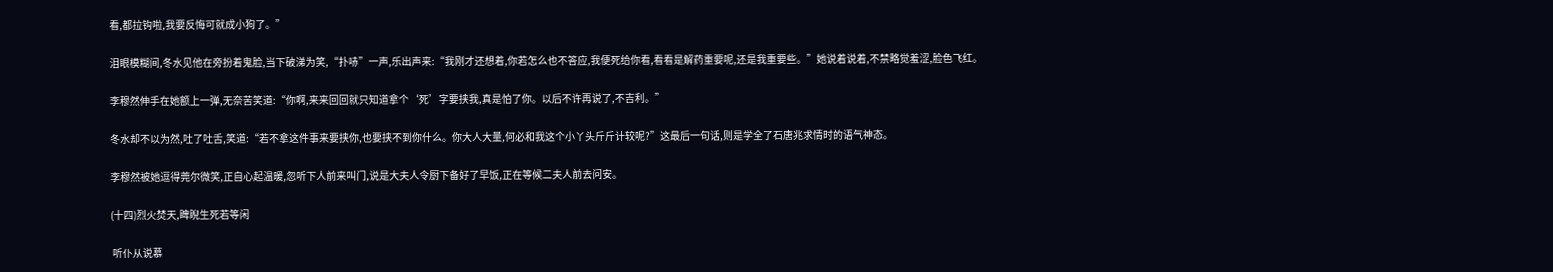看,都拉钩啦,我要反悔可就成小狗了。”

泪眼模糊间,冬水见他在旁扮着鬼脸,当下破涕为笑,“扑哧”一声,乐出声来:“我刚才还想着,你若怎么也不答应,我便死给你看,看看是解药重要呢,还是我重要些。”她说着说着,不禁略觉羞涩,脸色飞红。

李穆然伸手在她额上一弹,无奈苦笑道:“你啊,来来回回就只知道拿个‘死’字要挟我,真是怕了你。以后不许再说了,不吉利。”

冬水却不以为然,吐了吐舌,笑道:“若不拿这件事来要挟你,也要挟不到你什么。你大人大量,何必和我这个小丫头斤斤计较呢?”这最后一句话,则是学全了石唐兆求情时的语气神态。

李穆然被她逗得莞尔微笑,正自心起温暖,忽听下人前来叫门,说是大夫人令厨下备好了早饭,正在等候二夫人前去问安。

(十四)烈火焚天,睥睨生死若等闲

 听仆从说慕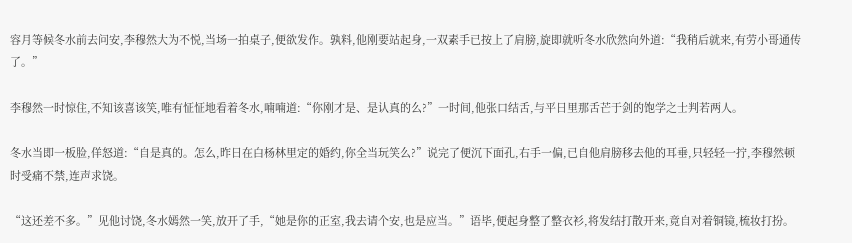容月等候冬水前去问安,李穆然大为不悦,当场一拍桌子,便欲发作。孰料,他刚要站起身,一双素手已按上了肩膀,旋即就听冬水欣然向外道:“我稍后就来,有劳小哥通传了。”

李穆然一时惊住,不知该喜该笑,唯有怔怔地看着冬水,喃喃道:“你刚才是、是认真的么?”一时间,他张口结舌,与平日里那舌芒于剑的饱学之士判若两人。

冬水当即一板脸,佯怒道:“自是真的。怎么,昨日在白杨林里定的婚约,你全当玩笑么?”说完了便沉下面孔,右手一偏,已自他肩膀移去他的耳垂,只轻轻一拧,李穆然顿时受痛不禁,连声求饶。

“这还差不多。”见他讨饶,冬水嫣然一笑,放开了手,“她是你的正室,我去请个安,也是应当。”语毕,便起身整了整衣衫,将发结打散开来,竟自对着铜镜,梳妆打扮。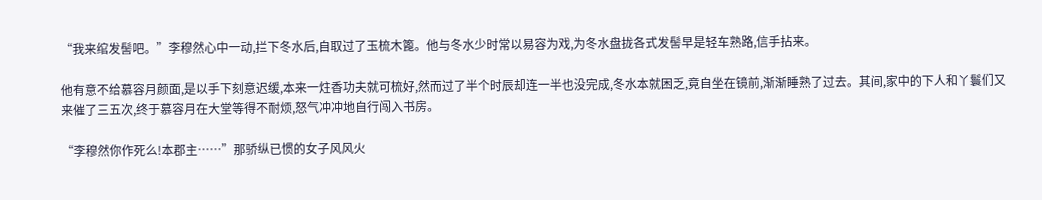“我来绾发髻吧。”李穆然心中一动,拦下冬水后,自取过了玉梳木篦。他与冬水少时常以易容为戏,为冬水盘拢各式发髻早是轻车熟路,信手拈来。

他有意不给慕容月颜面,是以手下刻意迟缓,本来一炷香功夫就可梳好,然而过了半个时辰却连一半也没完成,冬水本就困乏,竟自坐在镜前,渐渐睡熟了过去。其间,家中的下人和丫鬟们又来催了三五次,终于慕容月在大堂等得不耐烦,怒气冲冲地自行闯入书房。

“李穆然你作死么!本郡主……”那骄纵已惯的女子风风火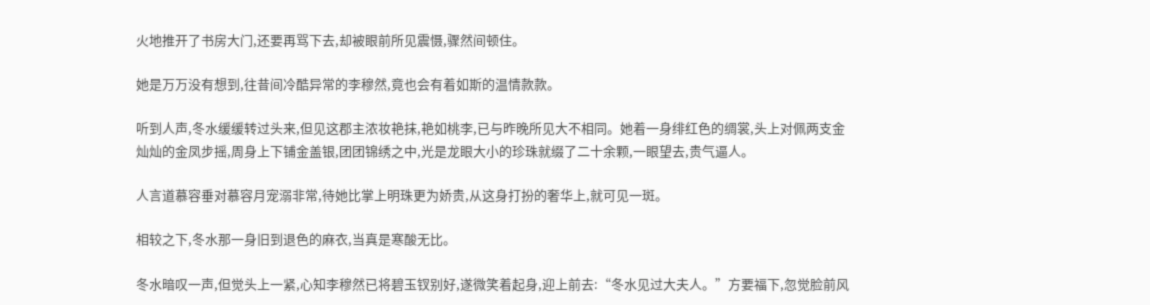火地推开了书房大门,还要再骂下去,却被眼前所见震慑,骤然间顿住。

她是万万没有想到,往昔间冷酷异常的李穆然,竟也会有着如斯的温情款款。

听到人声,冬水缓缓转过头来,但见这郡主浓妆艳抹,艳如桃李,已与昨晚所见大不相同。她着一身绯红色的绸裳,头上对佩两支金灿灿的金凤步摇,周身上下铺金盖银,团团锦绣之中,光是龙眼大小的珍珠就缀了二十余颗,一眼望去,贵气逼人。

人言道慕容垂对慕容月宠溺非常,待她比掌上明珠更为娇贵,从这身打扮的奢华上,就可见一斑。

相较之下,冬水那一身旧到退色的麻衣,当真是寒酸无比。

冬水暗叹一声,但觉头上一紧,心知李穆然已将碧玉钗别好,遂微笑着起身,迎上前去:“冬水见过大夫人。”方要福下,忽觉脸前风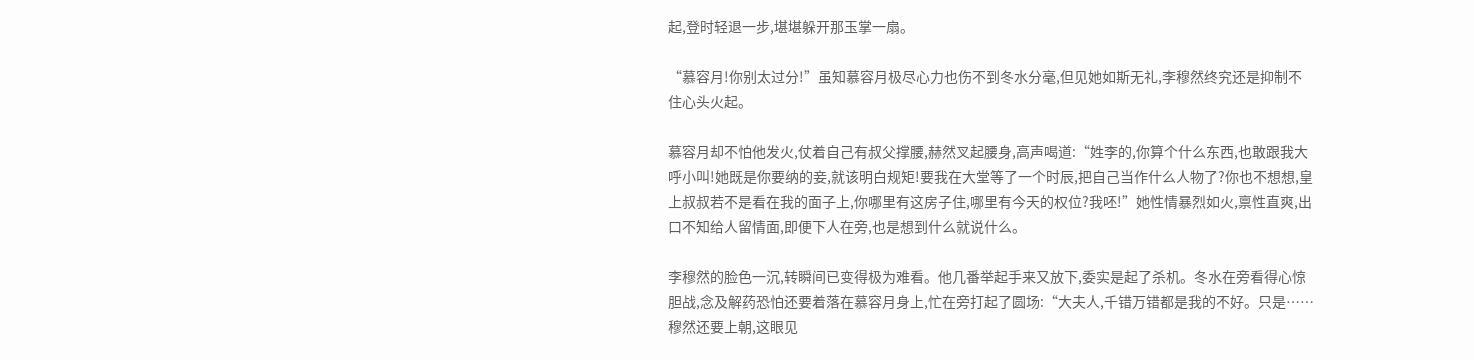起,登时轻退一步,堪堪躲开那玉掌一扇。

“慕容月!你别太过分!”虽知慕容月极尽心力也伤不到冬水分毫,但见她如斯无礼,李穆然终究还是抑制不住心头火起。

慕容月却不怕他发火,仗着自己有叔父撑腰,赫然叉起腰身,高声喝道:“姓李的,你算个什么东西,也敢跟我大呼小叫!她既是你要纳的妾,就该明白规矩!要我在大堂等了一个时辰,把自己当作什么人物了?你也不想想,皇上叔叔若不是看在我的面子上,你哪里有这房子住,哪里有今天的权位?我呸!”她性情暴烈如火,禀性直爽,出口不知给人留情面,即便下人在旁,也是想到什么就说什么。

李穆然的脸色一沉,转瞬间已变得极为难看。他几番举起手来又放下,委实是起了杀机。冬水在旁看得心惊胆战,念及解药恐怕还要着落在慕容月身上,忙在旁打起了圆场:“大夫人,千错万错都是我的不好。只是……穆然还要上朝,这眼见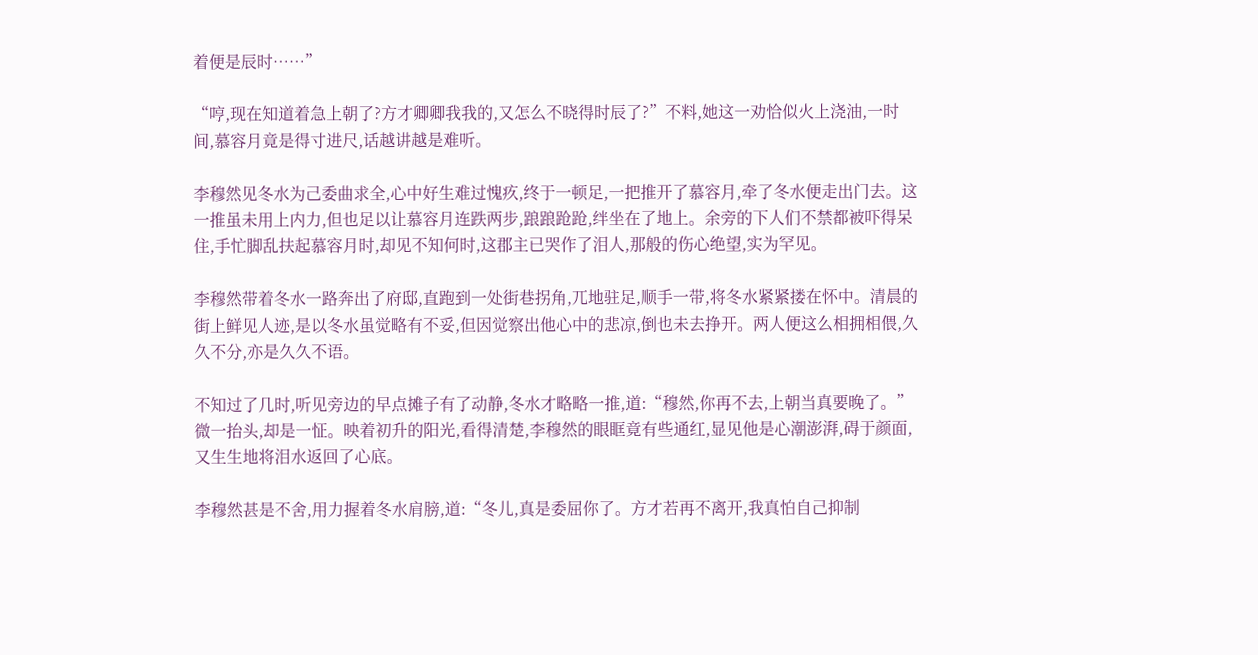着便是辰时……”

“哼,现在知道着急上朝了?方才卿卿我我的,又怎么不晓得时辰了?”不料,她这一劝恰似火上浇油,一时间,慕容月竟是得寸进尺,话越讲越是难听。

李穆然见冬水为己委曲求全,心中好生难过愧疚,终于一顿足,一把推开了慕容月,牵了冬水便走出门去。这一推虽未用上内力,但也足以让慕容月连跌两步,踉踉跄跄,绊坐在了地上。余旁的下人们不禁都被吓得呆住,手忙脚乱扶起慕容月时,却见不知何时,这郡主已哭作了泪人,那般的伤心绝望,实为罕见。

李穆然带着冬水一路奔出了府邸,直跑到一处街巷拐角,兀地驻足,顺手一带,将冬水紧紧搂在怀中。清晨的街上鲜见人迹,是以冬水虽觉略有不妥,但因觉察出他心中的悲凉,倒也未去挣开。两人便这么相拥相偎,久久不分,亦是久久不语。

不知过了几时,听见旁边的早点摊子有了动静,冬水才略略一推,道:“穆然,你再不去,上朝当真要晚了。”微一抬头,却是一怔。映着初升的阳光,看得清楚,李穆然的眼眶竟有些通红,显见他是心潮澎湃,碍于颜面,又生生地将泪水返回了心底。

李穆然甚是不舍,用力握着冬水肩膀,道:“冬儿,真是委屈你了。方才若再不离开,我真怕自己抑制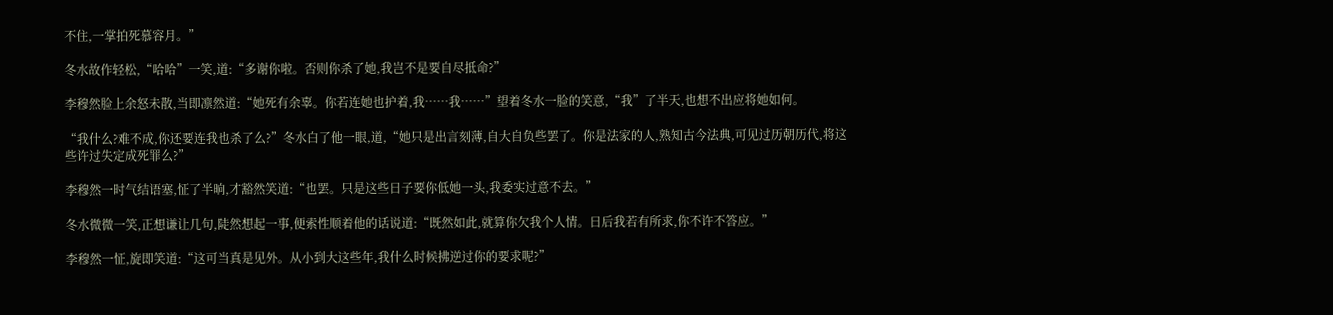不住,一掌拍死慕容月。”

冬水故作轻松,“哈哈”一笑,道:“多谢你啦。否则你杀了她,我岂不是要自尽抵命?”

李穆然脸上余怒未散,当即凛然道:“她死有余辜。你若连她也护着,我……我……”望着冬水一脸的笑意,“我”了半天,也想不出应将她如何。

“我什么?难不成,你还要连我也杀了么?”冬水白了他一眼,道,“她只是出言刻薄,自大自负些罢了。你是法家的人,熟知古今法典,可见过历朝历代,将这些许过失定成死罪么?”

李穆然一时气结语塞,怔了半晌,才豁然笑道:“也罢。只是这些日子要你低她一头,我委实过意不去。”

冬水微微一笑,正想谦让几句,陡然想起一事,便索性顺着他的话说道:“既然如此,就算你欠我个人情。日后我若有所求,你不许不答应。”

李穆然一怔,旋即笑道:“这可当真是见外。从小到大这些年,我什么时候拂逆过你的要求呢?”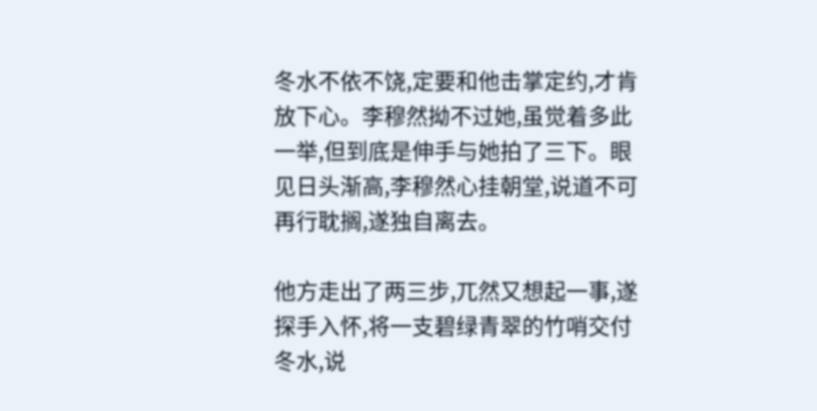冬水不依不饶,定要和他击掌定约,才肯放下心。李穆然拗不过她,虽觉着多此一举,但到底是伸手与她拍了三下。眼见日头渐高,李穆然心挂朝堂,说道不可再行耽搁,遂独自离去。

他方走出了两三步,兀然又想起一事,遂探手入怀,将一支碧绿青翠的竹哨交付冬水,说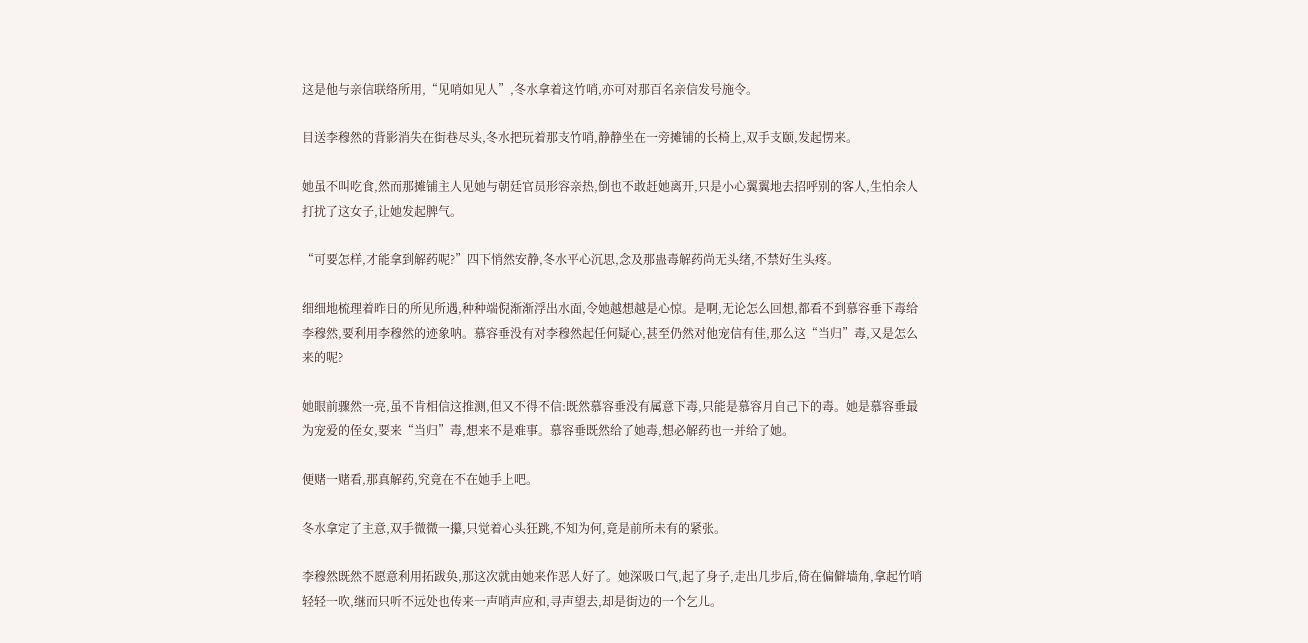这是他与亲信联络所用,“见哨如见人”,冬水拿着这竹哨,亦可对那百名亲信发号施令。

目送李穆然的背影消失在街巷尽头,冬水把玩着那支竹哨,静静坐在一旁摊铺的长椅上,双手支颐,发起愣来。

她虽不叫吃食,然而那摊铺主人见她与朝廷官员形容亲热,倒也不敢赶她离开,只是小心翼翼地去招呼别的客人,生怕余人打扰了这女子,让她发起脾气。

“可要怎样,才能拿到解药呢?”四下悄然安静,冬水平心沉思,念及那蛊毒解药尚无头绪,不禁好生头疼。

细细地梳理着昨日的所见所遇,种种端倪渐渐浮出水面,令她越想越是心惊。是啊,无论怎么回想,都看不到慕容垂下毒给李穆然,要利用李穆然的迹象呐。慕容垂没有对李穆然起任何疑心,甚至仍然对他宠信有佳,那么这“当归”毒,又是怎么来的呢?

她眼前骤然一亮,虽不肯相信这推测,但又不得不信:既然慕容垂没有属意下毒,只能是慕容月自己下的毒。她是慕容垂最为宠爱的侄女,要来“当归”毒,想来不是难事。慕容垂既然给了她毒,想必解药也一并给了她。

便赌一赌看,那真解药,究竟在不在她手上吧。

冬水拿定了主意,双手微微一攥,只觉着心头狂跳,不知为何,竟是前所未有的紧张。

李穆然既然不愿意利用拓跋奂,那这次就由她来作恶人好了。她深吸口气,起了身子,走出几步后,倚在偏僻墙角,拿起竹哨轻轻一吹,继而只听不远处也传来一声哨声应和,寻声望去,却是街边的一个乞儿。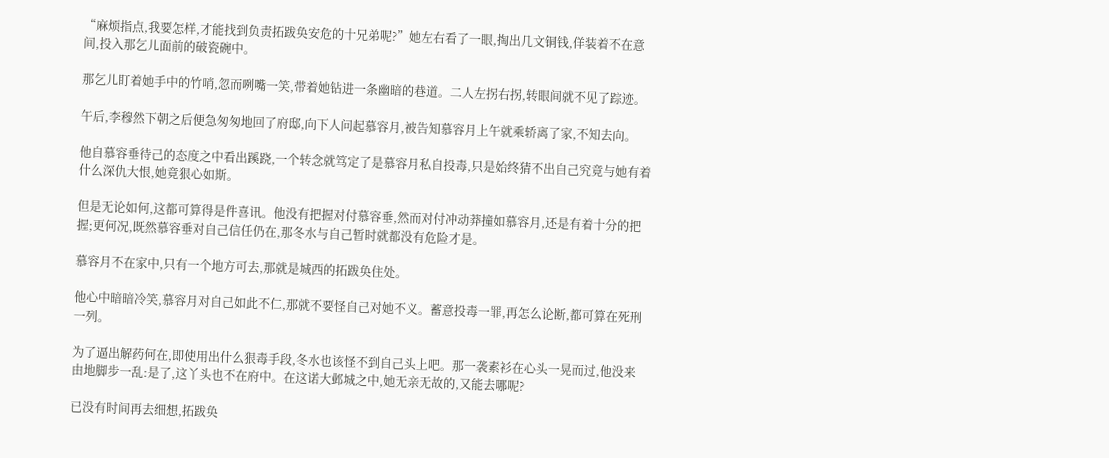“麻烦指点,我要怎样,才能找到负责拓跋奂安危的十兄弟呢?”她左右看了一眼,掏出几文铜钱,佯装着不在意间,投入那乞儿面前的破瓷碗中。

那乞儿盯着她手中的竹哨,忽而咧嘴一笑,带着她钻进一条幽暗的巷道。二人左拐右拐,转眼间就不见了踪迹。

午后,李穆然下朝之后便急匆匆地回了府邸,向下人问起慕容月,被告知慕容月上午就乘轿离了家,不知去向。

他自慕容垂待己的态度之中看出蹊跷,一个转念就笃定了是慕容月私自投毒,只是始终猜不出自己究竟与她有着什么深仇大恨,她竟狠心如斯。

但是无论如何,这都可算得是件喜讯。他没有把握对付慕容垂,然而对付冲动莽撞如慕容月,还是有着十分的把握;更何况,既然慕容垂对自己信任仍在,那冬水与自己暂时就都没有危险才是。

慕容月不在家中,只有一个地方可去,那就是城西的拓跋奂住处。

他心中暗暗冷笑,慕容月对自己如此不仁,那就不要怪自己对她不义。蓄意投毒一罪,再怎么论断,都可算在死刑一列。

为了逼出解药何在,即使用出什么狠毒手段,冬水也该怪不到自己头上吧。那一袭素衫在心头一晃而过,他没来由地脚步一乱:是了,这丫头也不在府中。在这诺大邺城之中,她无亲无故的,又能去哪呢?

已没有时间再去细想,拓跋奂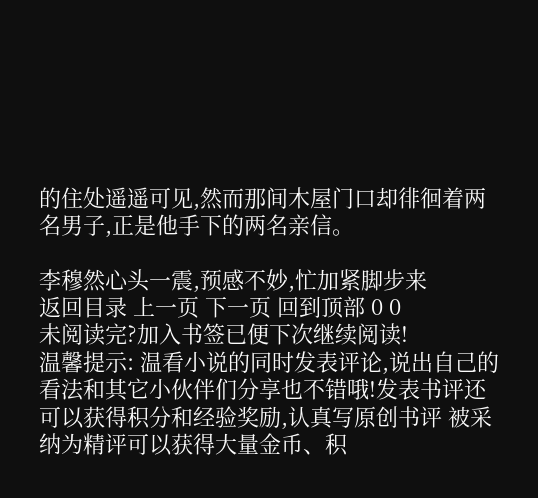的住处遥遥可见,然而那间木屋门口却徘徊着两名男子,正是他手下的两名亲信。

李穆然心头一震,预感不妙,忙加紧脚步来
返回目录 上一页 下一页 回到顶部 0 0
未阅读完?加入书签已便下次继续阅读!
温馨提示: 温看小说的同时发表评论,说出自己的看法和其它小伙伴们分享也不错哦!发表书评还可以获得积分和经验奖励,认真写原创书评 被采纳为精评可以获得大量金币、积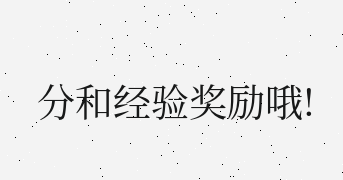分和经验奖励哦!